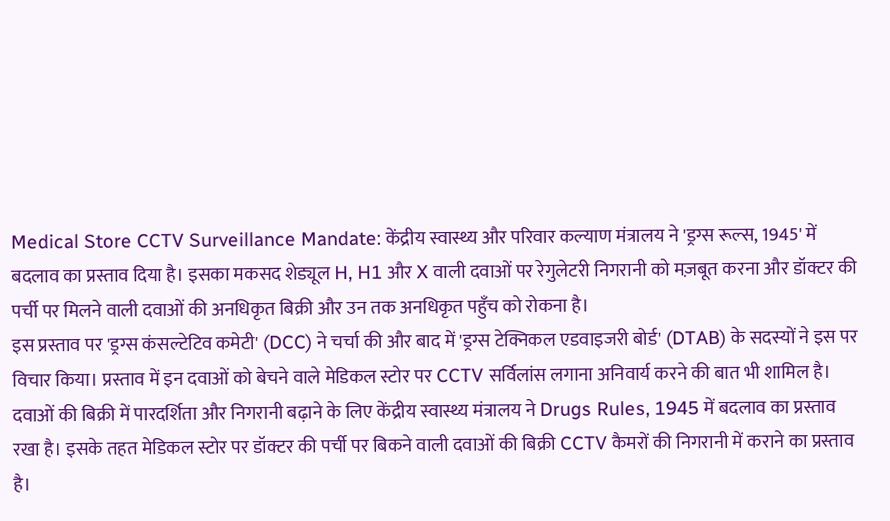Medical Store CCTV Surveillance Mandate: केंद्रीय स्वास्थ्य और परिवार कल्याण मंत्रालय ने 'ड्रग्स रूल्स, 1945' में बदलाव का प्रस्ताव दिया है। इसका मकसद शेड्यूल H, H1 और X वाली दवाओं पर रेगुलेटरी निगरानी को मज़बूत करना और डॉक्टर की पर्ची पर मिलने वाली दवाओं की अनधिकृत बिक्री और उन तक अनधिकृत पहुँच को रोकना है।
इस प्रस्ताव पर 'ड्रग्स कंसल्टेटिव कमेटी' (DCC) ने चर्चा की और बाद में 'ड्रग्स टेक्निकल एडवाइजरी बोर्ड' (DTAB) के सदस्यों ने इस पर विचार किया। प्रस्ताव में इन दवाओं को बेचने वाले मेडिकल स्टोर पर CCTV सर्विलांस लगाना अनिवार्य करने की बात भी शामिल है।
दवाओं की बिक्री में पारदर्शिता और निगरानी बढ़ाने के लिए केंद्रीय स्वास्थ्य मंत्रालय ने Drugs Rules, 1945 में बदलाव का प्रस्ताव रखा है। इसके तहत मेडिकल स्टोर पर डॉक्टर की पर्ची पर बिकने वाली दवाओं की बिक्री CCTV कैमरों की निगरानी में कराने का प्रस्ताव है।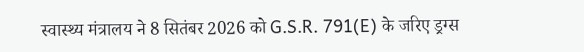स्वास्थ्य मंत्रालय ने 8 सितंबर 2026 को G.S.R. 791(E) के जरिए ड्रग्स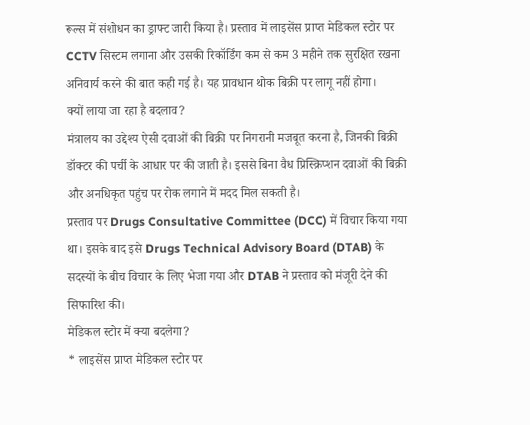रूल्स में संशोधन का ड्राफ्ट जारी किया है। प्रस्ताव में लाइसेंस प्राप्त मेडिकल स्टोर पर CCTV सिस्टम लगाना और उसकी रिकॉर्डिंग कम से कम 3 महीने तक सुरक्षित रखना अनिवार्य करने की बात कही गई है। यह प्रावधान थोक बिक्री पर लागू नहीं होगा।
क्यों लाया जा रहा है बदलाव?
मंत्रालय का उद्देश्य ऐसी दवाओं की बिक्री पर निगरानी मजबूत करना है, जिनकी बिक्री डॉक्टर की पर्ची के आधार पर की जाती है। इससे बिना वैध प्रिस्क्रिप्शन दवाओं की बिक्री और अनधिकृत पहुंच पर रोक लगाने में मदद मिल सकती है।
प्रस्ताव पर Drugs Consultative Committee (DCC) में विचार किया गया था। इसके बाद इसे Drugs Technical Advisory Board (DTAB) के सदस्यों के बीच विचार के लिए भेजा गया और DTAB ने प्रस्ताव को मंजूरी देने की सिफारिश की।
मेडिकल स्टोर में क्या बदलेगा?
* लाइसेंस प्राप्त मेडिकल स्टोर पर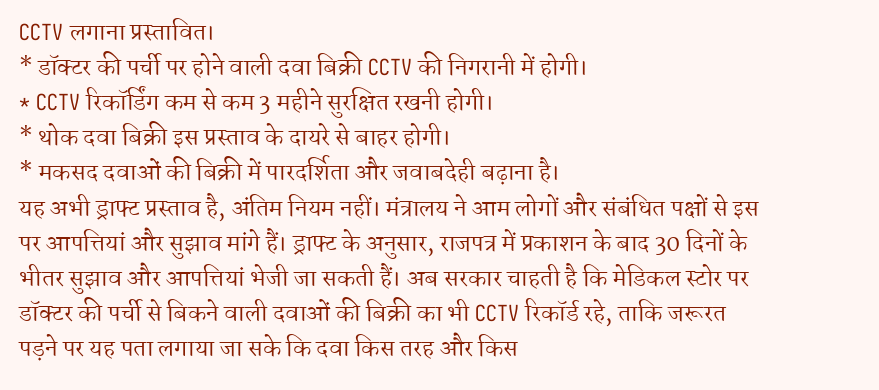CCTV लगाना प्रस्तावित।
* डॉक्टर की पर्ची पर होने वाली दवा बिक्री CCTV की निगरानी में होगी।
* CCTV रिकॉर्डिंग कम से कम 3 महीने सुरक्षित रखनी होगी।
* थोक दवा बिक्री इस प्रस्ताव के दायरे से बाहर होगी।
* मकसद दवाओं की बिक्री में पारदर्शिता और जवाबदेही बढ़ाना है।
यह अभी ड्राफ्ट प्रस्ताव है, अंतिम नियम नहीं। मंत्रालय ने आम लोगों और संबंधित पक्षों से इस पर आपत्तियां और सुझाव मांगे हैं। ड्राफ्ट के अनुसार, राजपत्र में प्रकाशन के बाद 30 दिनों के भीतर सुझाव और आपत्तियां भेजी जा सकती हैं। अब सरकार चाहती है कि मेडिकल स्टोर पर डॉक्टर की पर्ची से बिकने वाली दवाओं की बिक्री का भी CCTV रिकॉर्ड रहे, ताकि जरूरत पड़ने पर यह पता लगाया जा सके कि दवा किस तरह और किस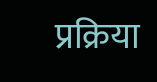प्रक्रिया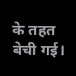के तहत बेची गई।